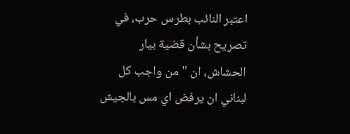اعتبر النائب بطرس حرب، في تصريح بشأن قضية بيار الحشاش، ان "من واجب كل لبناني ان يرفض اي مس بالجيش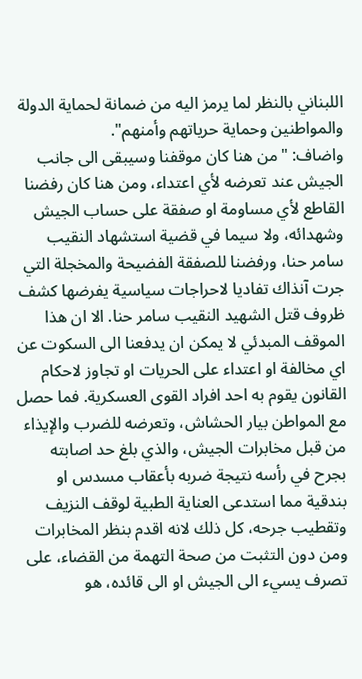اللبناني بالنظر لما يرمز اليه من ضمانة لحماية الدولة والمواطنين وحماية حرياتهم وأمنهم".
واضاف: "من هنا كان موقفنا وسيبقى الى جانب الجيش عند تعرضه لأي اعتداء، ومن هنا كان رفضنا القاطع لأي مساومة او صفقة على حساب الجيش وشهدائه، ولا سيما في قضية استشهاد النقيب سامر حنا، ورفضنا للصفقة الفضيحة والمخجلة التي جرت آنذاك تفاديا لاحراجات سياسية يفرضها كشف ظروف قتل الشهيد النقيب سامر حنا. الا ان هذا الموقف المبدئي لا يمكن ان يدفعنا الى السكوت عن اي مخالفة او اعتداء على الحريات او تجاوز لاحكام القانون يقوم به احد افراد القوى العسكرية. فما حصل مع المواطن بيار الحشاش، وتعرضه للضرب والإيذاء من قبل مخابرات الجيش، والذي بلغ حد اصابته بجرح في رأسه نتيجة ضربه بأعقاب مسدس او بندقية مما استدعى العناية الطبية لوقف النزيف وتقطيب جرحه، كل ذلك لانه اقدم بنظر المخابرات ومن دون التثبت من صحة التهمة من القضاء، على تصرف يسيء الى الجيش او الى قائده، هو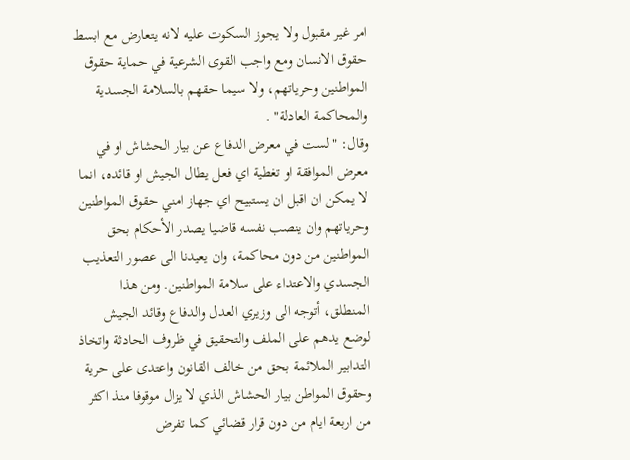امر غير مقبول ولا يجوز السكوت عليه لانه يتعارض مع ابسط حقوق الانسان ومع واجب القوى الشرعية في حماية حقوق المواطنين وحرياتهم، ولا سيما حقهم بالسلامة الجسدية والمحاكمة العادلة" .
وقال: "لست في معرض الدفاع عن بيار الحشاش او في معرض الموافقة او تغطية اي فعل يطال الجيش او قائده، انما لا يمكن ان اقبل ان يستبيح اي جهاز امني حقوق المواطنين وحرياتهم وان ينصب نفسه قاضيا يصدر الأحكام بحق المواطنين من دون محاكمة، وان يعيدنا الى عصور التعذيب الجسدي والاعتداء على سلامة المواطنين. ومن هذا المنطلق، أتوجه الى وزيري العدل والدفاع وقائد الجيش لوضع يدهم على الملف والتحقيق في ظروف الحادثة واتخاذ التدابير الملائمة بحق من خالف القانون واعتدى على حرية وحقوق المواطن بيار الحشاش الذي لا يزال موقوفا منذ اكثر من اربعة ايام من دون قرار قضائي كما تفرض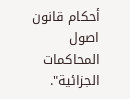أحكام قانون اصول المحاكمات الجزائية".